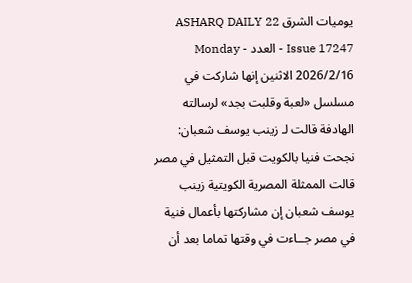يوميات الشرق ASHARQ DAILY 22 Issue 17247 - العدد Monday - 2026/2/16 الاثنين إنها شاركت في مسلسل «لعبة وقلبت بجد» لرسالته الهادفة قالت لـ زينب يوسف شعبان: نجحت فنيا بالكويت قبل التمثيل في مصر قالت الممثلة المصرية الكويتية زينب يوسف شعبان إن مشاركتها بأعمال فنية في مصر جــاءت في وقتها تماما بعد أن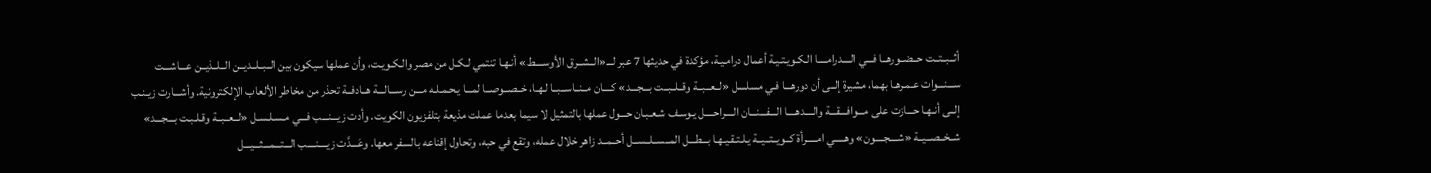أثــبــتــت حــضــورهــا فـــي الــــدرامــــا الـكـويـتـيـة أعمال درامـيـة، مؤكدة في حديثها 7 عبر لـــ«الــشــرق الأوســــط» أنـهـا تنتمي لـكـل من مصر والـكـويـت، وأن عملها سيكون بين الــبــلــديــن الــلــذيــن عـــاشـــت ســـنـــوات عـمـرهـا بهما، مشيرة إلــى أن دورهـــا فـي مسلسل «لــعــبــة وقــلــبــت بـــجـــد» كــــان مــنــاســبــا لـهـا، خــصــوصــا لمـــا يـحـمـلـه مـــن رســـالـــة هــادفــة تحذر من مخاطر الألعاب الإلكترونية. وأشـــارت زيـنـب إلــى أنـهـا حـــازت على مـــوافـــقـــة والــــدهــــا الـــفـــنـــان الــــراحــــل يـوسـف شـعـبـان حـــول عملها بالتمثيل لا سيما بعدما عملت مذيعة بتلفزيون الكويت. وأدت زيـــنـــب فـــي مـسـلـسـل «لــعــبــة وقـلـبـت بـــجـــد» شــخــصــيــة «شــــجــــون» وهـــــي امـــــرأة كــويــتــيــة يـلـتـقـيـهـا بـــطـــل المــســلــســل أحــمــد زاهر خلال عمله، وتقع في حبه، وتحاول إقناعه بالسفر معها. وعَـــدَّت زيــــنــــب الـــتـــمـــثـــيـــل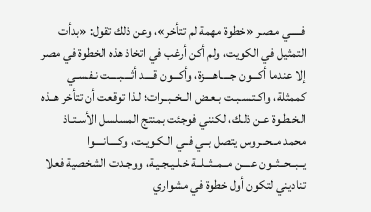فـــــي مـصـر «خطوة مهمة لم تتأخر»، وعن ذلك تقول: «بدأت التمثيل في الكويت، ولم أكن أرغب في اتخاذ هذه الخطوة في مصر إلا عندما أكـــون جــــاهــــزة، وأكـــون قــــد أثــــبــــت نـفـسـي كممثلة، واكـتـسـبـت بـعـض الــخــبــرات؛ لـذا توقعت أن تتأخر هــذه الـخـطـوة عـن ذلـك، لكنني فوجئت بمنتج المسلسل الأسـتـاذ محمد مــحــروس يتصل بــي فــي الـكـويـت، وكــــانــــوا يــبــحــثــون عــــن مــمــثــلــة خـلـيـجـيـة، ووجـدت الشخصية فعلا تناديني لتكون أول خطوة في مشواري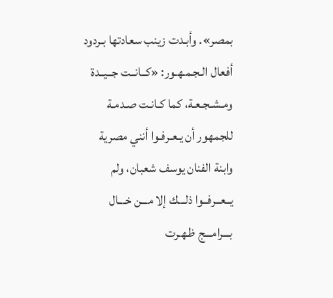بمصر». وأبـدت زينب سعادتها بـردود أفعال الـجـمـهـور: «كــانــت جــيــدة ومـشـجـعـة، كما كـانـت صـدمـة للجمهور أن يـعـرفـوا أنني مصرية وابنة الفنان يوسف شعبان، ولم يــعــرفــوا ذلـــك إلا مـــن خـــال بـــرامـــج ظـهـرت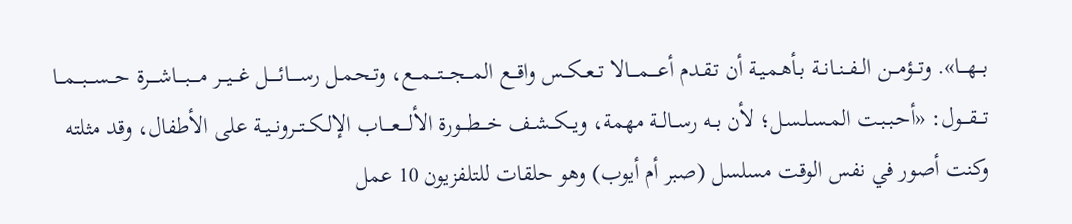بـــهـــا». وتـــؤمـــن الــفــنــانــة بـأهـمـيـة أن تـقـدم أعــــمــــالا تــعــكــس واقـــع المـــجـــتـــمـــع، وتـحـمـل رســـــائـــــل غـــيـــر مــــبــــاشــــرة حـــســـبـــمـــا تـــقـــول: «أحـبـبـت المـسـلـسـل؛ لأن بــه رســالــة مهمة، ويــكــشــف خـــطـــورة الألــــعــــاب الإلــكــتــرونــيــة على الأطفال، وقد مثلته وكنت أصور في نفس الوقت مسلسل (صبر أم أيوب) وهو حلقات للتلفزيون 10 عمل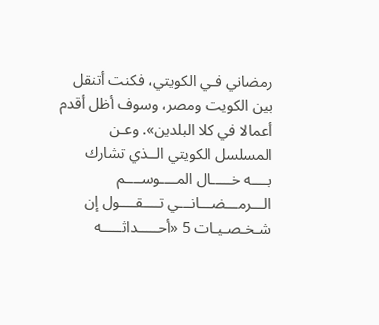رمضاني فـي الكويتي، فكنت أتنقل بين الكويت ومصر، وسوف أظل أقدم أعمالا في كلا البلدين». وعـن المسلسل الكويتي الــذي تشارك بــــه خـــــال المــــوســــم الـــرمـــضـــانـــي تــــقــــول إن شـخـصـيـات 5 «أحـــــداثـــــه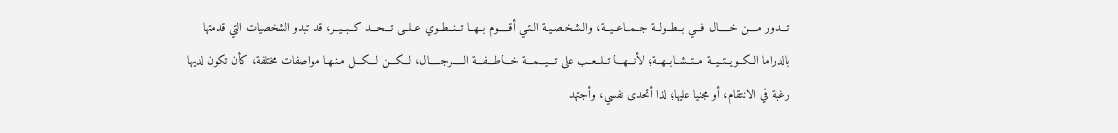تـــدور مــــن خـــــال فـــي بــطــولــة جــمــاعــيــة، والـشـخـصـيـة الـتـي أقـــــوم بــهــا تــنــطــوي عــلــى تـــحـــد كــبــيــر، قد تبدو الشخصيات التي قدمتها بالدراما الــكــويــتــيــة مــتــشــابــهــة؛ لأنـــهـــا تــلــعــب على تـــيـــمـــة خـــاطـــفـــة الـــــرجـــــال، لـــكـــن لـــكـــل مـنـهـا مواصفات مختلفة، كأن تكون لديها رغبة في الانتقام، أو مجنيا عليها؛ لذا أتحدى نفسي، وأجتهد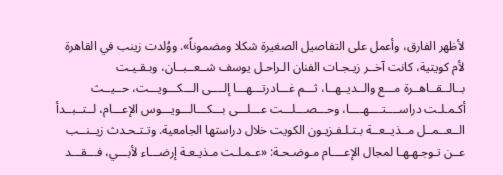لأظهر الفارق، وأعمل على التفاصيل الصغيرة شكلا ومضموناً». ووُلدت زينب في القاهرة لأم كويتية، كانت آخــر زيـجـات الفنان الـراحـل يوسف شــعــبــان، وبـقـيـت بــالــقــاهــرة مـــع والــديــهــا، ثـــم غـــادرتـــهـــا إلــــى الـــكـــويـــت، حــيــث أكـمـلـت دراســــتــــهــــا، وحـــصـــلـــت عـــلـــى بـــكـــالـــويـــوس الإعـــام، لــتــبــدأ الــعــمــل مــذيــعــة بـتـلـفـزيـون الكويت خلال دراستها الجامعية. وتـتـحـدث زيــنــب عــن تـوجـهـهـا لمجال الإعــــام مـوضـحـة: «عـمـلـت مـذيـعـة إرضـــاء لأبـــي، فـــقـــد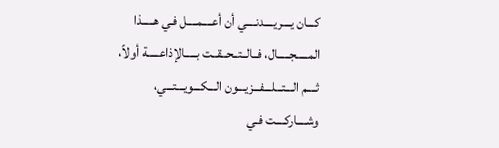كـــان يــــريــــدنــــي أن أعــــمــــل فـي هـــــذا المـــــجـــــال، فــالــتــحــقــت بـــــالإذاعـــــة أولاً، ثــــم الـــتـــلـــفـــزيـــون الـــكـــويـــتـــي، وشــــاركــــت فـي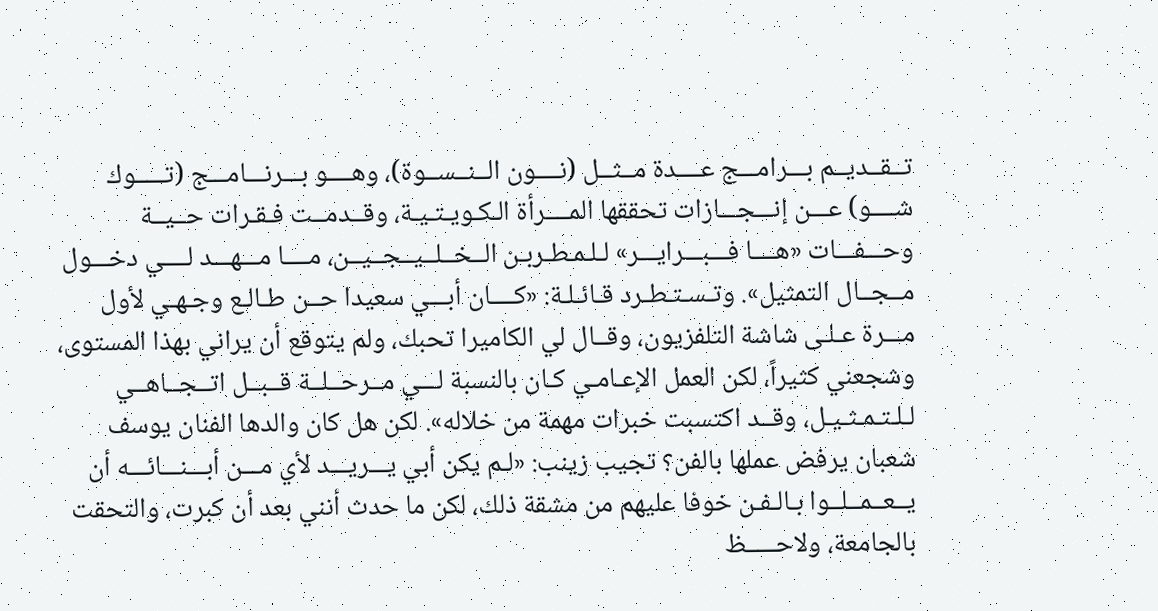تــقــديــم بـــرامـــج عــــدة مــثــل (نــــون الــنــســوة)، وهــــو بـــرنـــامـــج (تـــــوك شــــو) عـــن إنـــجـــازات تحققها المــــرأة الـكـويـتـيـة، وقــدمــت فـقـرات حــيــة وحـــفـــات «هــــا فـــبـــرايـــر» لـلـمـطـربـن الــخــلــيــجــيــن، مــــا مـــهـــد لــــي دخـــول مــجــال التمثيل». وتـسـتـطـرد قـائـلـة: «كــــان أبـــي سعيدا حــن طـالـع وجـهـي لأول مـــرة عـلـى شاشة التلفزيون، وقــال لي الكاميرا تحبك، ولم يتوقع أن يراني بهذا المستوى، وشجعني كثيراً، لكن العمل الإعـامـي كـان بالنسبة لـــي مــرحــلــة قــبــل اتــجــاهــي لـلـتـمـثـيـل، وقــد اكتسبت خبرات مهمة من خلاله». لكن هل كان والدها الفنان يوسف شعبان يرفض عملها بالفن؟ تجيب زينب: «لـم يكن أبي يـــريـــد لأي مـــن أبـــنـــائـــه أن يــعــمــلــوا بـالـفـن خوفا عليهم من مشقة ذلك، لكن ما حدث أنني بعد أن كبرت، والتحقت بالجامعة، ولاحـــــظ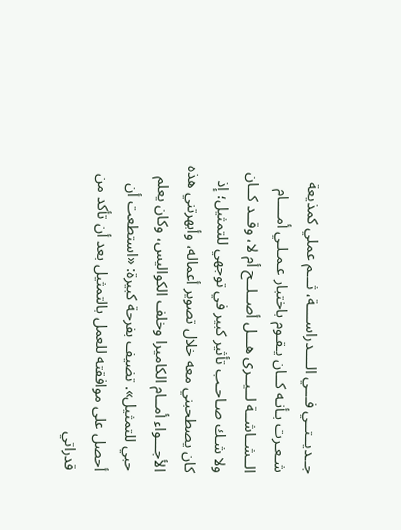جــديــتــي فـــي الــــدراســــة، ثـــم عملي كمذيعة شـعـرت بـأنـه كــان يـقـوم باختبار عـمـلـي أمــــام الــشــاشــة لــيــرى هـــل أصــلــح أم لا، وقــد كــان ولا شـك صـاحـب تأثير كبير في توجهي للتمثيل؛ إذ كان يصطحبني معه خلال تصوير أعماله، وأبهرتني هذه الأجـــواء أمــام الكاميرا وخلف الكواليس، وكان يعلم حبي للتمثيل». تضيف بفرحة كبيرة: «استطعت أن أحصل على موافقته للعمل بالتمثيل بعد أن تأكد من قدراتي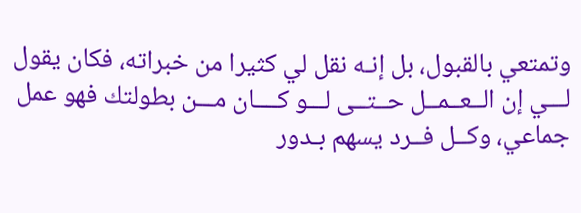وتمتعي بالقبول، بل إنـه نقل لي كثيرا من خبراته، فكان يقول لـــي إن الــعــمــل حــتــى لـــو كــــان مـــن بطولتك فهو عمل جماعي، وكــل فــرد يسهم بـدور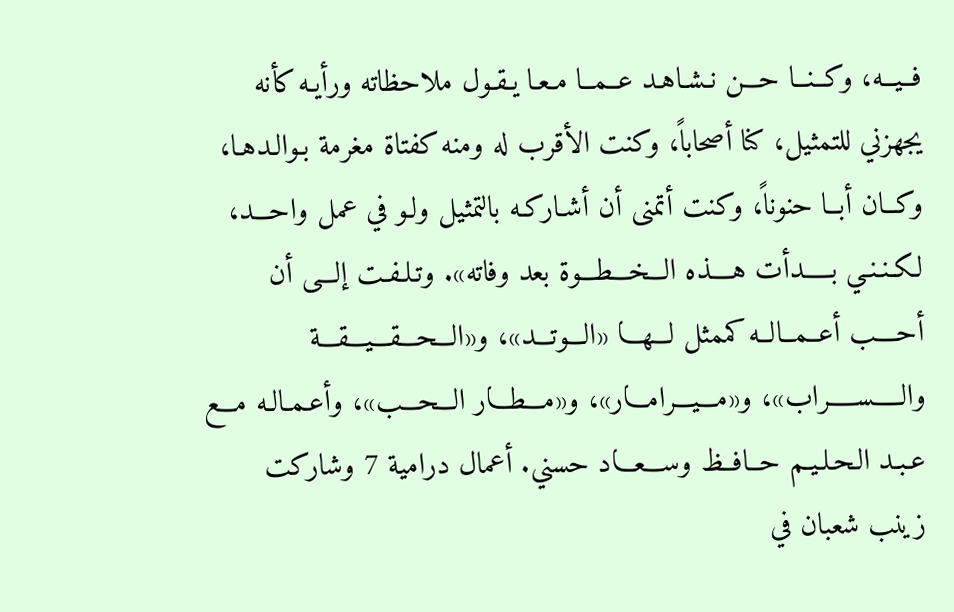فــيــه، وكــنــا حـــن نـشـاهـد عــمــا مـعـا يـقـول ملاحظاته ورأيـه كأنه يجهزني للتمثيل، كنا أصحاباً، وكنت الأقرب له ومنه كفتاة مغرمة بـوالـدهـا، وكــان أبــا حنوناً، وكنت أتمنى أن أشـاركـه بالتمثيل ولـو في عمل واحـــد، لـكـنـنـي بـــــدأت هــــذه الـــخـــطـــوة بعد وفاته». وتـلـفـت إلـــى أن أحــــب أعــمــالــه كممثل لـــهـــا «الـــوتـــد»، و«الـــحـــقـــيـــقـــة والـــــســـــراب»، و«مـــيـــرامـــار»، و«مـــطـــار الـــحـــب»، وأعـمـالـه مـــع عـبـد الـحـلـيـم حــافــظ وســـعـــاد حسني. أعمال درامية 7 وشاركت زينب شعبان في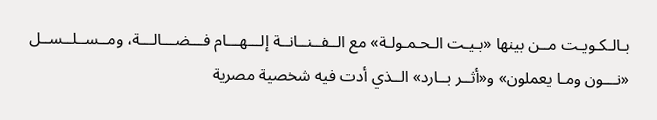بـالـكـويـت مــن بينها «بـيـت الـحـمـولـة» مع الــفــنــانــة إلـــهـــام فـــضـــالـــة، ومــســلــســل «نـــون ومـا يعملون» و«أثــر بــارد» الــذي أدت فيه شخصية مصرية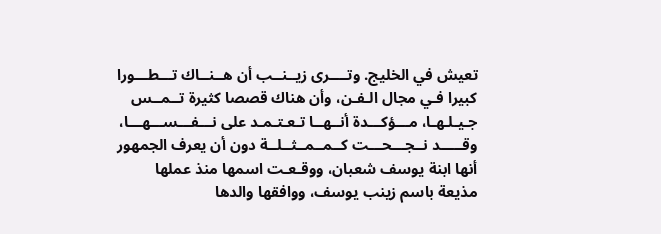تعيش في الخليج. وتــــرى زيــنــب أن هــنــاك تـــطـــورا كبيرا فـي مجال الـفـن، وأن هناك قصصا كثيرة تــمــس جـيـلـهـا، مـــؤكـــدة أنــهــا تـعـتـمـد على نـــفـــســـهـــا، وقـــــد نــجـــحـــت كــمــمــثــلــة دون أن يعرف الجمهور أنها ابنة يوسف شعبان، ووقـعـت اسمها منذ عملها مذيعة باسم زينب يوسف، ووافقها والدها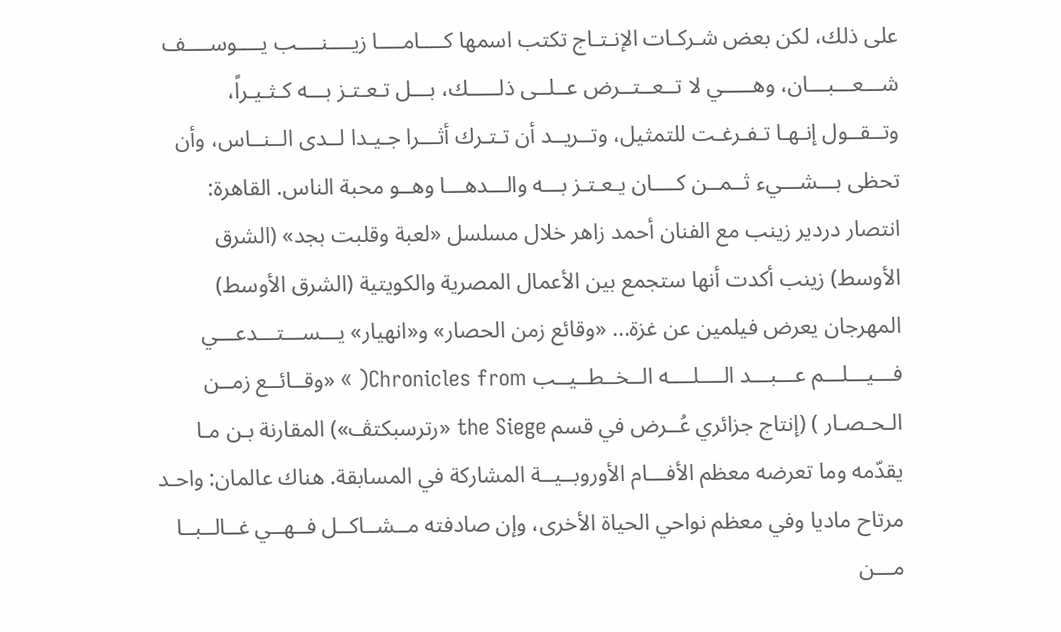على ذلك، لكن بعض شـركـات الإنـتـاج تكتب اسمها كــــامــــا زيــــنــــب يــــوســــف شـــعـــبـــان، وهـــــي لا تــعــتــرض عــلــى ذلـــــك، بـــل تـعـتـز بـــه كـثـيـراً، وتــقــول إنـهـا تـفـرغـت للتمثيل، وتــريــد أن تـتـرك أثـــرا جـيـدا لــدى الــنــاس، وأن تحظى بـــشـــيء ثــمــن كــــان يـعـتـز بـــه والـــدهـــا وهــو محبة الناس. القاهرة: انتصار دردير زينب مع الفنان أحمد زاهر خلال مسلسل «لعبة وقلبت بجد» (الشرق الأوسط) زينب أكدت أنها ستجمع بين الأعمال المصرية والكويتية (الشرق الأوسط) المهرجان يعرض فيلمين عن غزة... «وقائع زمن الحصار» و«انهيار» يـــســـتـــدعـــي فـــيـــلـــم عـــبـــد الــــلــــه الــخــطــيــب Chronicles from( » «وقــائــع زمــن الـحـصـار ) (إنتاج جزائري عُــرض في قسم the Siege «رترسبكتڤ») المقارنة بـن مـا يقدّمه وما تعرضه معظم الأفـــام الأوروبــيــة المشاركة في المسابقة. هناك عالمان: واحـد مرتاح ماديا وفي معظم نواحي الحياة الأخرى، وإن صادفته مــشــاكــل فــهــي غــالــبــا مـــن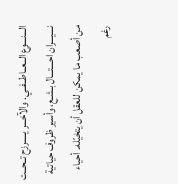الـــنـــوع الــعــاطــفــي. والآخـــر يـــــرزح تــحــت نـــيـــران احـــتـــال بـشـع، وأسير ظروف حياتية من أصعب ما يمكن للعقل أن يتخيّله. أحياء رغم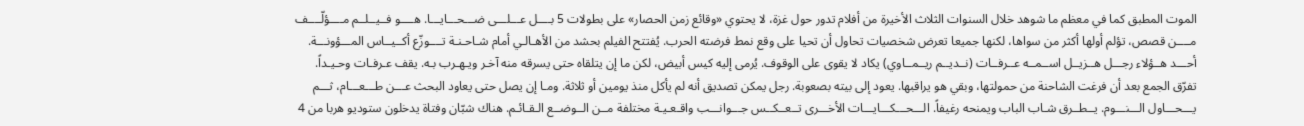الموت المطبق كما في معظم ما شوهد خلال السنوات الثلاث الأخيرة من أفلام تدور حول غزة، لا يحتوي «وقائع زمن الحصار» على بطولات 5 بــــل عـــلـــى ضـــحـــايـــا. هــــو فــيــلــم مــــؤلّــــف مــــن قصص، تؤلم أولها أكثر من سواها، لكنها جميعا تعرض شخصيات تحاول أن تحيا على وقع نمط فرضته الحرب. يُفتتح الفيلم بحشد من الأهـالـي أمام شـاحـنـة تــــوزّع أكــيــاس المـــؤونـــة. أحـــد هــؤلاء رجـــل هــزيــل اســمــه عــرفــات (نــديــم ريــمــاوي) يكاد لا يقوى على الوقوف. يُرمى إليه كيس أبيض، لكن ما إن يتلقاه حتى يسرقه منه آخـر ويـهـرب بـه. يقف عـرفـات وحـيـداً. تفرّق الجمع بعد أن فرغت الشاحنة من حمولتها، وبقي هو يراقبها. يعود إلى بيته بصعوبة. رجل يمكن تصديق أنه لم يأكل منذ يومين أو ثلاثة. ومـا إن يصل حتى يعاود البحث عـــن طـــعـــام، ثـــم يـــحـــاول الـــنـــوم. يــطــرق شـاب الباب ويمنحه رغيفاً. الـــحـــكـــايـــات الأخـــرى تــعــكــس جـــوانـــب واقـعـيـة مختلفة مــن الــوضــع الـقـائـم. هناك شبّان وفتاة يدخلون ستوديو هربا من 4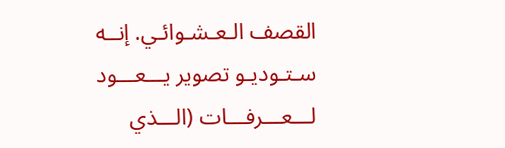القصف الـعـشـوائـي. إنــه سـتـوديـو تصوير يـــعـــود لـــعـــرفـــات (الـــذي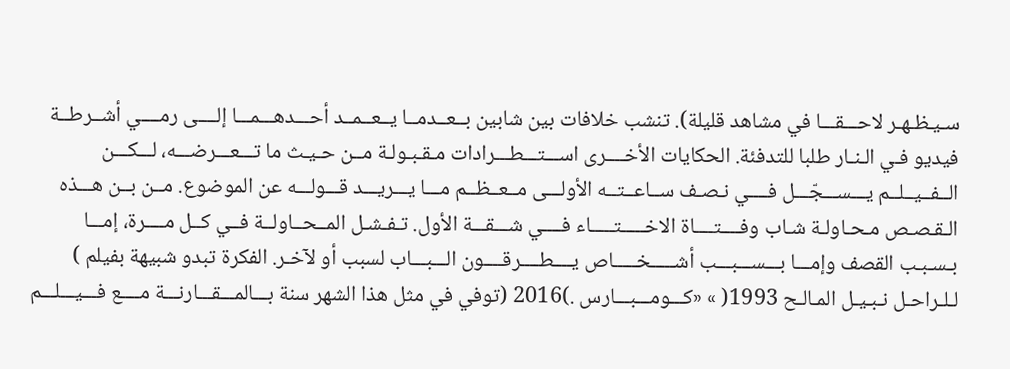سـيـظـهـر لاحـــقـــا في مشاهد قليلة). تنشب خلافات بين شابين بــعــدمــا يــعــمــد أحـــدهـــمـــا إلــــى رمــــي أشــرطــة فيديو فـي الـنـار طلبا للتدفئة. الحكايات الأخــــرى اســـتـــطـــرادات مـقـبـولـة مــن حـيـث ما تـــعـــرضـــه، لـــكـــن الــفــيــلــم يـــســـجّـــل فــــي نـصـف ســاعــتــه الأولـــى مــعــظــم مـــا يـــريـــد قـــولـــه عن الموضوع. مــن بــن هـــذه الـقـصـص مـحـاولـة شـاب وفــــتــــاة الاخـــــتـــــاء فــــي شـــقـــة الأول. تـفـشـل المــحــاولــة فــي كــل مــــرة، إمـــا بـسـبـب القصف وإمـــا بـــســـبـــب أشـــــخـــــاص يــــطــــرقــــون الـــبـــاب لسبب أو لآخـر. الفكرة تبدو شبيهة بفيلم ) لـلـراحـل نـبـيـل المـالـح 1993( » «كـــومـــبـــارس .)2016 (توفي في مثل هذا الشهر سنة بـــالمـــقـــارنـــة مــــع فـــيـــلـــم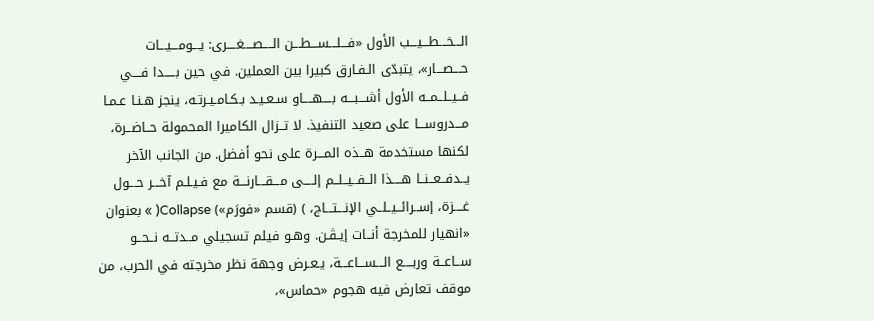الـــخـــطـــيـــب الأول «فـــلـــســـطـــن الــــصــــغــــرى: يـــومـــيـــات حـــصـــار»، يتبدّى الـفـارق كبيرا بين العملين. في حين بـــــدا فــــي فــيــلــمــه الأول أشـــبـــه بــــهــــاو سـعـيـد بـكـامـيـرتـه، ينجز هـنـا عـمـا مـــدروســـا على صعيد التنفيذ. لا تــزال الكاميرا المحمولة حــاضــرة، لكنها مستخدمة هــذه المـــرة على نحو أفضل. من الجانب الآخر يــدفــعــنــا هــــذا الــفــيــلــم إلــــى مـــقـــارنـــة مع فـيـلـم آخـــر حـــول غــــزة، إســرائــيــلــي الإنـــتـــاج، ) (قسم «فورَم») Collapse( » بعنوان «انهيار للمخرجة أنــات إيـڤـن. وهـو فيلم تسجيلي مــدتــه نــحــو ســاعــة وربــــع الـــســـاعـــة، يـعـرض وجهة نظر مخرجته في الحرب، من موقف تعارض فيه هجوم «حماس»،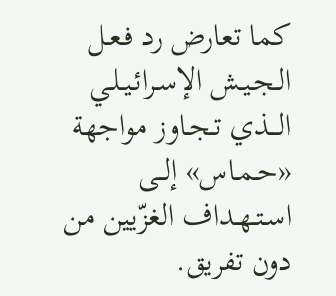كما تعارض رد فـعـل الـجـيـش الإسـرائـيـلـي الـــذي تـجـاوز مواجهة «حـمـاس» إلــى اسـتـهـداف الغزّيين من دون تفريق.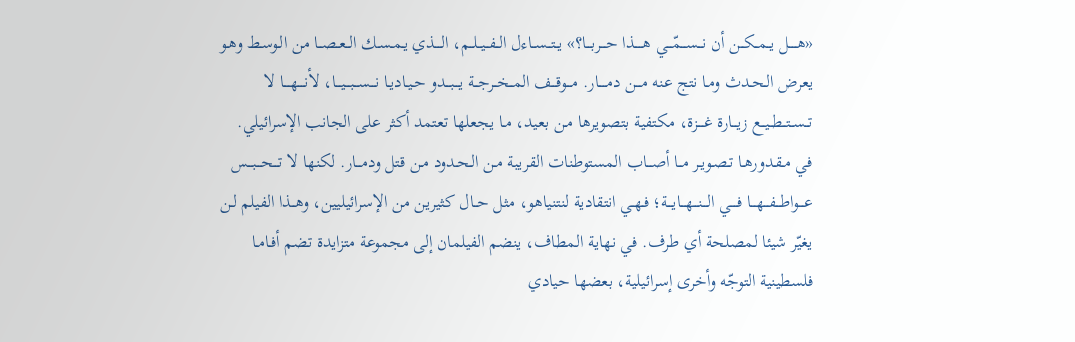«هـــــل يــمــكــن أن نـــســـمّـــي هـــــذا حـــربـــا؟» يــتــســاءل الــفــيــلــم، الــــذي يـمـسـك الــعــصــا من الـوسـط وهـو يعرض الـحـدث ومـا نتج عنه مـــن دمـــــار. مـــوقـــف المــخــرجــة يـــبـــدو حـيـاديـا نـــســـبـــيـــا، لأنــــهــــا لا تــســتــطــيــع زيـــارة غــــزة، مكتفية بتصويرها مـن بعيد، مـا يجعلها تعتمد أكثر على الجانب الإسرائيلي. في مـقـدورهـا تـصـويـر مــا أصـــاب المستوطنات القريبة مـن الـحـدود مـن قتل ودمـــار. لكنها لا تـــحـــبـــس عـــواطـــفـــهـــا فــــي الـــنـــهـــايـــة؛ فـهـي انتقادية لنتنياهو، مثل حــال كثيرين من الإسرائيليين، وهــذا الفيلم لـن يغيّر شيئا لمصلحة أي طرف. في نهاية المطاف، ينضم الفيلمان إلى مجموعة متزايدة تضم أفـامـا فلسطينية التوجّه وأخرى إسرائيلية، بعضها حيادي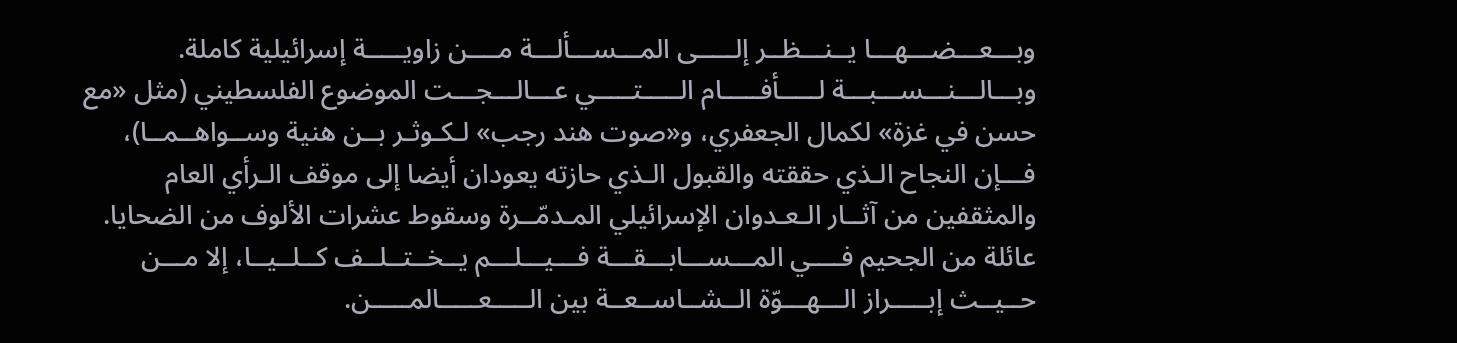وبـــعـــضـــهـــا يــنـــظــر إلـــــى المـــســـألـــة مــــن زاويـــــة إسرائيلية كاملة. وبـــالـــنـــســـبـــة لـــــأفـــــام الـــــتـــــي عـــالـــجـــت الموضوع الفلسطيني (مثل «مع حسن في غزة» لكمال الجعفري، و«صوت هند رجب» لـكـوثـر بــن هنية وســواهــمــا)، فـــإن النجاح الـذي حققته والقبول الـذي حازته يعودان أيضا إلى موقف الـرأي العام والمثقفين من آثــار الـعـدوان الإسرائيلي المـدمّــرة وسقوط عشرات الألوف من الضحايا. عائلة من الجحيم فــــي المـــســـابـــقـــة فـــيـــلـــم يــخــتــلــف كــلــيــا، إلا مـــن حــيــث إبـــــراز الـــهـــوّة الــشــاســعــة بين الـــــعـــــالمـــــن.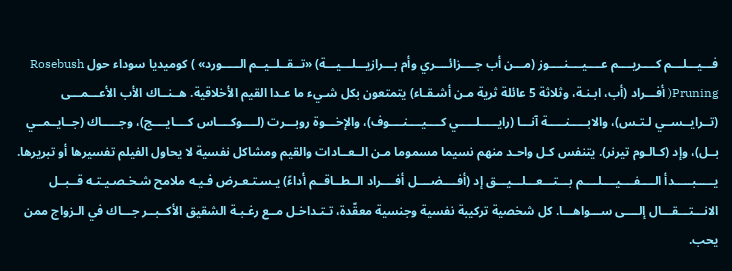فـــيـــلـــم كــــريــــم عــــيــــنــــوز (مـــن أب جــــزائــــري وأم بـــرازيـــلـــيـــة) «تــقــلــيــم الـــــورد» ) كوميديا سوداء حول Rosebush Pruning( أفـــراد (أب، ابـنـة، وثلاثة 5 عائلة ثرية مـن أشـقـاء) يتمتعون بكل شـيء ما عـدا القيم الأخلاقية. هــنــاك الأب الأعـــمـــى (تــرايــســي لـتـس)، والابـــــنـــــة آنـــا (رايـــــلـــــي كــــيــــنــــوف)، والإخـــوة روبـــرت (لــــوكــــاس كــــايــــج)، وجـــــاك (جــايــمــي بــل)، وإد (كـالـوم تيرنر). يتنفس كـل واحـد منهم نسيما مسموما مـن الــعــادات والقيم ومشاكل نفسية لا يحاول الفيلم تفسيرها أو تبريرها. يـــــبـــــدأ الــــفــــيــــلــــم بـــتـــعـــلـــيـــق إد (أفــــضــــل أفــــراد الــطــاقــم أداءً) يـسـتـعـرض فـيـه ملامح شـخـصـيـتـه قــبــل الانـــتـــقـــال إلــــى ســـواهـــا. كل شخصية تركيبة نفسية وجنسية معقّدة، تـتـداخـل مــع رغـبـة الشقيق الأكــبــر جـــاك في الـزواج ممن يحب.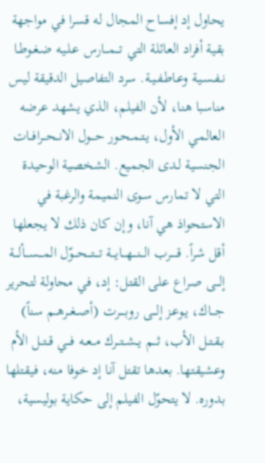يحاول إد إفساح المجال له قسرا في مواجهة بقية أفراد العائلة التي تـــمـــارس عـلـيـه ضـغـوطـا نـفـسـيـة وعـاطـفـيـة. سرد التفاصيل الدقيقة ليس مناسبا هنا، لأن الفيلم، الذي يشهد عرضه العالمي الأول، يـتـمـحـور حـــول الانــحــرافــات الجنسية لـدى الجميع. الشخصية الوحيدة التي لا تمارس سـوى النميمة والرغبة في الاستحواذ هي آنا، وإن كان ذلك لا يجعلها أقل شراً. قـــــرب الـــنـــهـــايـــة تـــتـــحـــوّل المـــســـألـــة إلـــى صراع على القتل: إد، في محاولة لتحرير جـــاك، يـوعـز إلـــى روبــــرت (أصــغــرهــم سناً) بـقـتـل الأب، ثـــم يــشــتــرك مــعــه فـــي قــتــل الأم وعشيقتها. بعدها تقتل آنا إد خوفا منه، فيقتلها بدوره. لا يتحوّل الفيلم إلى حكاية بوليسية،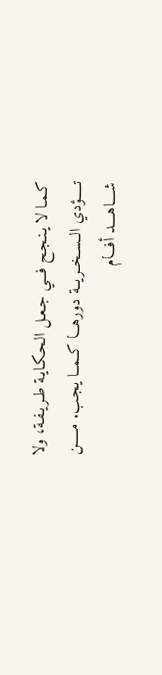كـمـا لا يـنـجـح فـــي جـعـل الـحـكـايـة طـريـفـة، ولا تـــــؤدي الــســخــريــة دورهـــا كــمــا يـجـب. مـــــن شــــاهــــد أفـــام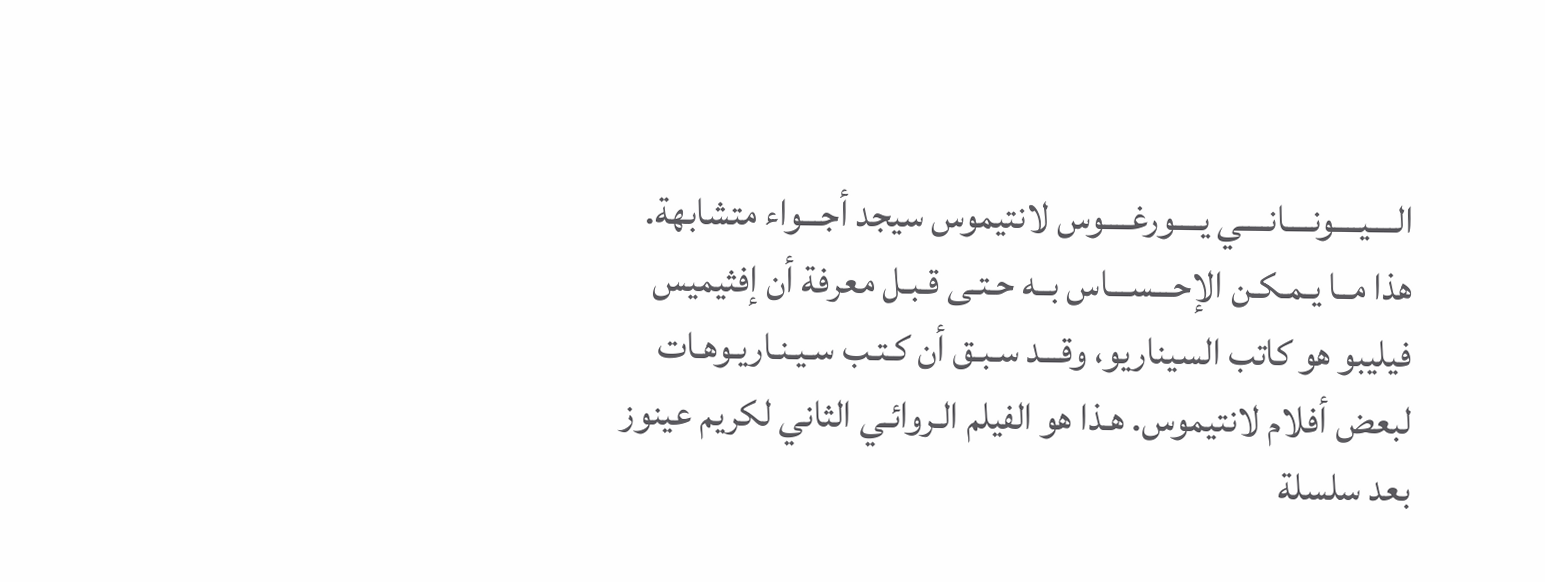الــــيــــونــــانــــي يــــورغــــوس لانتيموس سيجد أجـــواء متشابهة. هذا مــا يـمـكـن الإحـــســـاس بــه حـتـى قـبـل معرفة أن إفثيميس فيليبو هو كاتب السيناريو، وقـــد سـبـق أن كـتـب سـيـنـاريـوهـات لبعض أفلام لانتيموس. هـذا هو الفيلم الـروائـي الثاني لكريم عينوز بعد سلسلة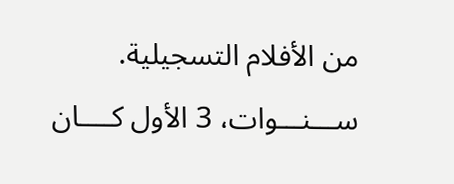من الأفلام التسجيلية. ســـنـــوات، 3 الأول كــــان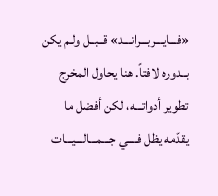«فـــايـــربـــرانـــد» قــبــل ولـم يكن بــدوره لافتاً. هنا يحاول المخرج تطوير أدواتـــه، لكن أفضل ما يقدّمه يظل فــــي جـــمـــالـــيـــات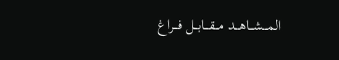المـــشـــاهـــد مـــقـــابـــل فـــراغ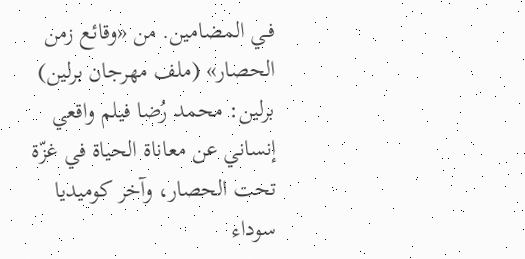فـي المضامين. من «وقائع زمن الحصار» (ملف مهرجان برلين) برلين: محمد رُضا فيلم واقعي إنساني عن معاناة الحياة في غزّة تحت الحصار، وآخر كوميديا سوداء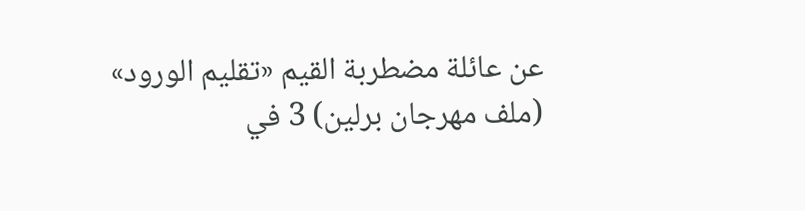عن عائلة مضطربة القيم «تقليم الورود» (ملف مهرجان برلين) 3 في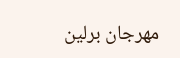مهرجان برلين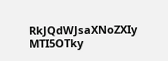RkJQdWJsaXNoZXIy MTI5OTky